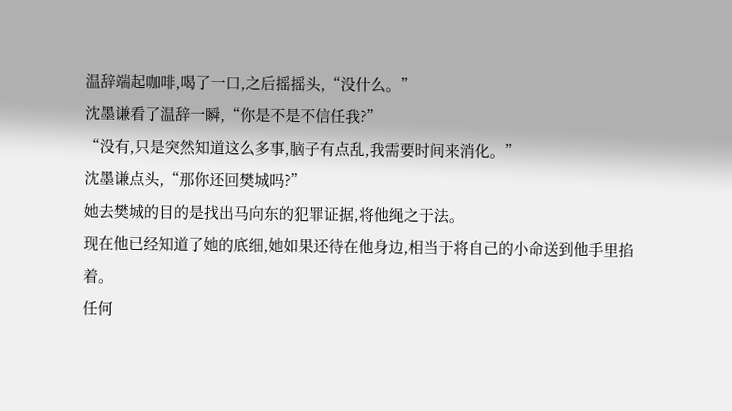温辞端起咖啡,喝了一口,之后摇摇头,“没什么。”
沈墨谦看了温辞一瞬,“你是不是不信任我?”
“没有,只是突然知道这么多事,脑子有点乱,我需要时间来消化。”
沈墨谦点头,“那你还回樊城吗?”
她去樊城的目的是找出马向东的犯罪证据,将他绳之于法。
现在他已经知道了她的底细,她如果还待在他身边,相当于将自己的小命送到他手里掐着。
任何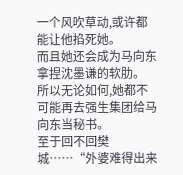一个风吹草动,或许都能让他掐死她。
而且她还会成为马向东拿捏沈墨谦的软肋。
所以无论如何,她都不可能再去强生集团给马向东当秘书。
至于回不回樊城……“外婆难得出来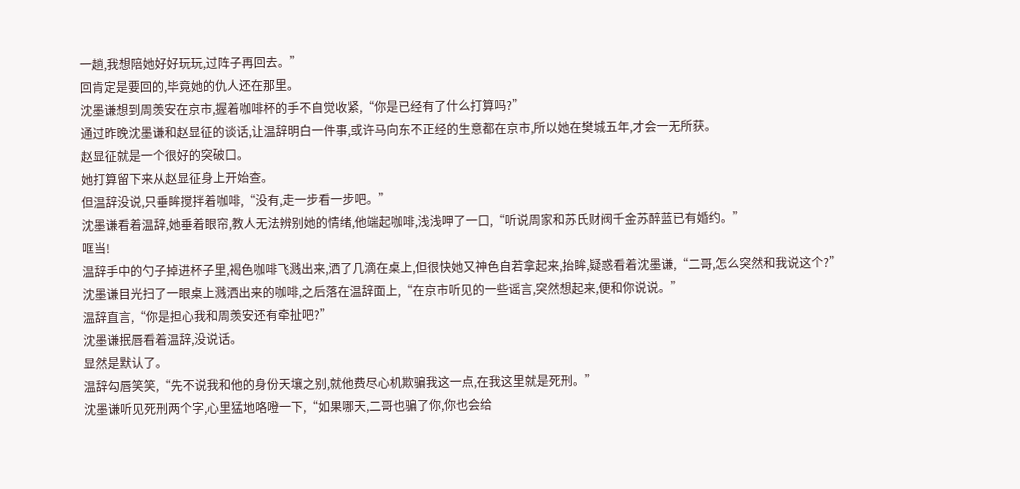一趟,我想陪她好好玩玩,过阵子再回去。”
回肯定是要回的,毕竟她的仇人还在那里。
沈墨谦想到周羡安在京市,握着咖啡杯的手不自觉收紧,“你是已经有了什么打算吗?”
通过昨晚沈墨谦和赵显征的谈话,让温辞明白一件事,或许马向东不正经的生意都在京市,所以她在樊城五年,才会一无所获。
赵显征就是一个很好的突破口。
她打算留下来从赵显征身上开始查。
但温辞没说,只垂眸搅拌着咖啡,“没有,走一步看一步吧。”
沈墨谦看着温辞,她垂着眼帘,教人无法辨别她的情绪,他端起咖啡,浅浅呷了一口,“听说周家和苏氏财阀千金苏醉蓝已有婚约。”
哐当!
温辞手中的勺子掉进杯子里,褐色咖啡飞溅出来,洒了几滴在桌上,但很快她又神色自若拿起来,抬眸,疑惑看着沈墨谦,“二哥,怎么突然和我说这个?”
沈墨谦目光扫了一眼桌上溅洒出来的咖啡,之后落在温辞面上,“在京市听见的一些谣言,突然想起来,便和你说说。”
温辞直言,“你是担心我和周羡安还有牵扯吧?”
沈墨谦抿唇看着温辞,没说话。
显然是默认了。
温辞勾唇笑笑,“先不说我和他的身份天壤之别,就他费尽心机欺骗我这一点,在我这里就是死刑。”
沈墨谦听见死刑两个字,心里猛地咯噔一下,“如果哪天,二哥也骗了你,你也会给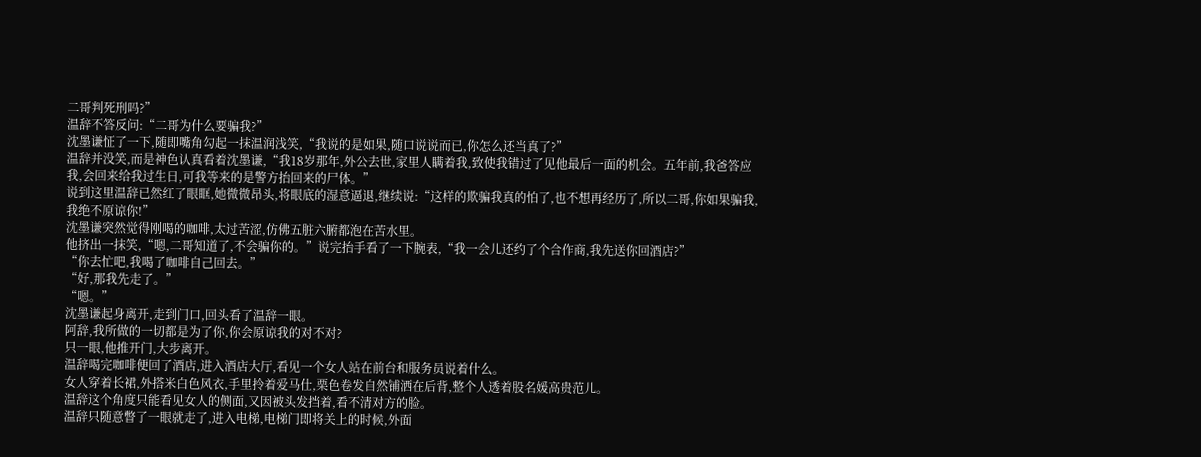二哥判死刑吗?”
温辞不答反问:“二哥为什么要骗我?”
沈墨谦怔了一下,随即嘴角勾起一抹温润浅笑,“我说的是如果,随口说说而已,你怎么还当真了?”
温辞并没笑,而是神色认真看着沈墨谦,“我18岁那年,外公去世,家里人瞒着我,致使我错过了见他最后一面的机会。五年前,我爸答应我,会回来给我过生日,可我等来的是警方抬回来的尸体。”
说到这里温辞已然红了眼眶,她微微昂头,将眼底的湿意逼退,继续说:“这样的欺骗我真的怕了,也不想再经历了,所以二哥,你如果骗我,我绝不原谅你!”
沈墨谦突然觉得刚喝的咖啡,太过苦涩,仿佛五脏六腑都泡在苦水里。
他挤出一抹笑,“嗯,二哥知道了,不会骗你的。”说完抬手看了一下腕表,“我一会儿还约了个合作商,我先送你回酒店?”
“你去忙吧,我喝了咖啡自己回去。”
“好,那我先走了。”
“嗯。”
沈墨谦起身离开,走到门口,回头看了温辞一眼。
阿辞,我所做的一切都是为了你,你会原谅我的对不对?
只一眼,他推开门,大步离开。
温辞喝完咖啡便回了酒店,进入酒店大厅,看见一个女人站在前台和服务员说着什么。
女人穿着长裙,外搭米白色风衣,手里拎着爱马仕,栗色卷发自然铺洒在后背,整个人透着股名媛高贵范儿。
温辞这个角度只能看见女人的侧面,又因被头发挡着,看不清对方的脸。
温辞只随意瞥了一眼就走了,进入电梯,电梯门即将关上的时候,外面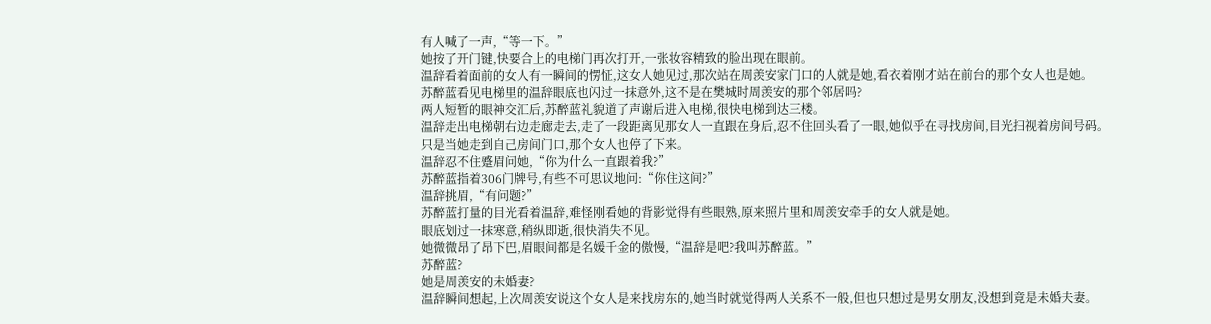有人喊了一声,“等一下。”
她按了开门键,快要合上的电梯门再次打开,一张妆容精致的脸出现在眼前。
温辞看着面前的女人有一瞬间的愣怔,这女人她见过,那次站在周羡安家门口的人就是她,看衣着刚才站在前台的那个女人也是她。
苏醉蓝看见电梯里的温辞眼底也闪过一抹意外,这不是在樊城时周羡安的那个邻居吗?
两人短暂的眼神交汇后,苏醉蓝礼貌道了声谢后进入电梯,很快电梯到达三楼。
温辞走出电梯朝右边走廊走去,走了一段距离见那女人一直跟在身后,忍不住回头看了一眼,她似乎在寻找房间,目光扫视着房间号码。
只是当她走到自己房间门口,那个女人也停了下来。
温辞忍不住蹙眉问她,“你为什么一直跟着我?”
苏醉蓝指着306门牌号,有些不可思议地问:“你住这间?”
温辞挑眉,“有问题?”
苏醉蓝打量的目光看着温辞,难怪刚看她的背影觉得有些眼熟,原来照片里和周羡安牵手的女人就是她。
眼底划过一抹寒意,稍纵即逝,很快消失不见。
她微微昂了昂下巴,眉眼间都是名媛千金的傲慢,“温辞是吧?我叫苏醉蓝。”
苏醉蓝?
她是周羡安的未婚妻?
温辞瞬间想起,上次周羡安说这个女人是来找房东的,她当时就觉得两人关系不一般,但也只想过是男女朋友,没想到竟是未婚夫妻。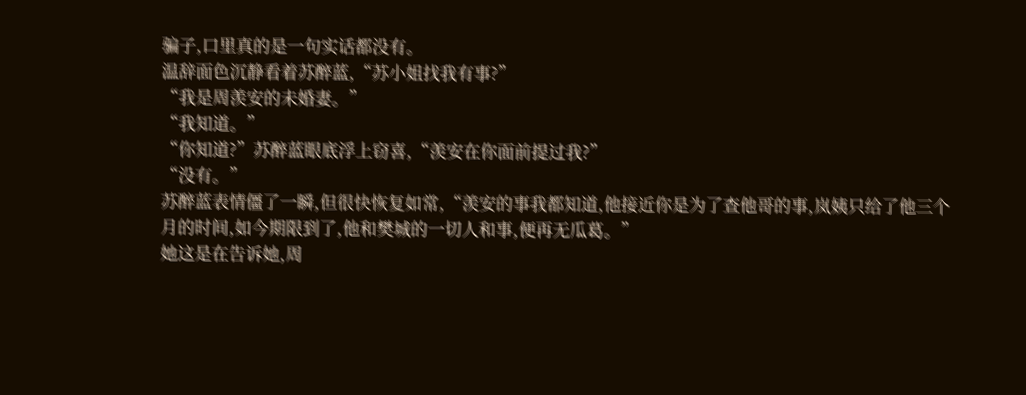骗子,口里真的是一句实话都没有。
温辞面色沉静看着苏醉蓝,“苏小姐找我有事?”
“我是周羡安的未婚妻。”
“我知道。”
“你知道?”苏醉蓝眼底浮上窃喜,“羡安在你面前提过我?”
“没有。”
苏醉蓝表情僵了一瞬,但很快恢复如常,“羡安的事我都知道,他接近你是为了查他哥的事,岚姨只给了他三个月的时间,如今期限到了,他和樊城的一切人和事,便再无瓜葛。”
她这是在告诉她,周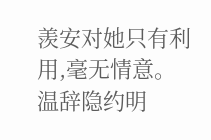羡安对她只有利用,毫无情意。
温辞隐约明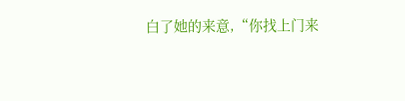白了她的来意,“你找上门来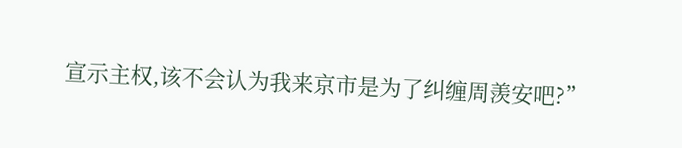宣示主权,该不会认为我来京市是为了纠缠周羡安吧?”